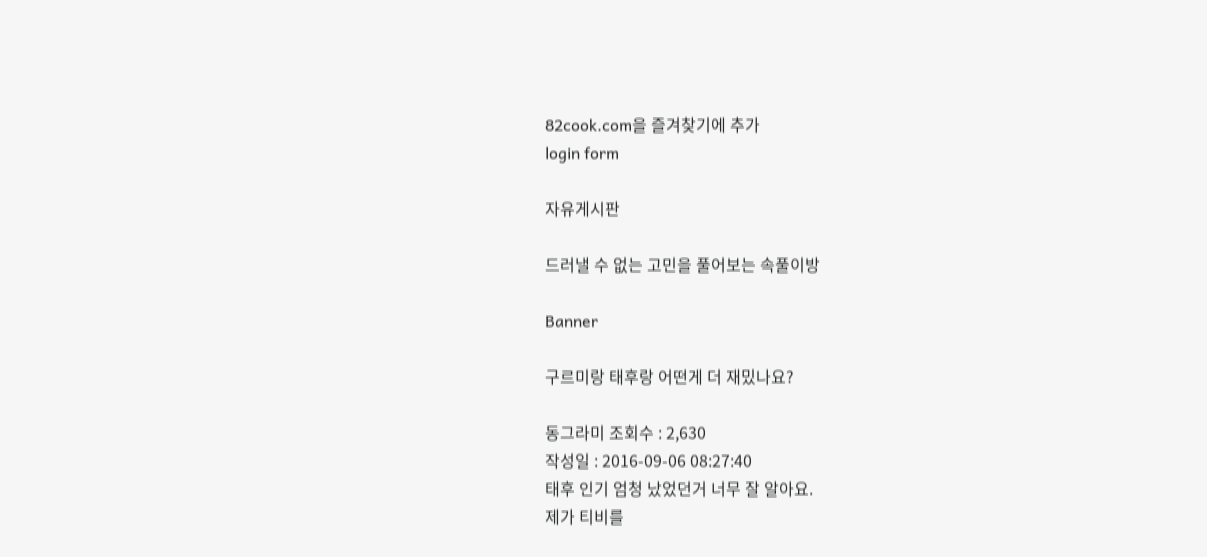82cook.com을 즐겨찾기에 추가
login form

자유게시판

드러낼 수 없는 고민을 풀어보는 속풀이방

Banner

구르미랑 태후랑 어떤게 더 재밌나요?

동그라미 조회수 : 2,630
작성일 : 2016-09-06 08:27:40
태후 인기 엄청 났었던거 너무 잘 알아요.
제가 티비를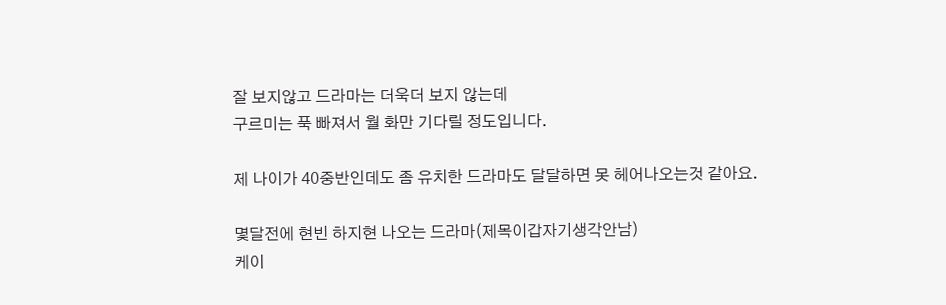잘 보지않고 드라마는 더욱더 보지 않는데
구르미는 푹 빠져서 월 화만 기다릴 정도입니다.

제 나이가 40중반인데도 좀 유치한 드라마도 달달하면 못 헤어나오는것 같아요.

몇달전에 현빈 하지현 나오는 드라마(제목이갑자기생각안남)
케이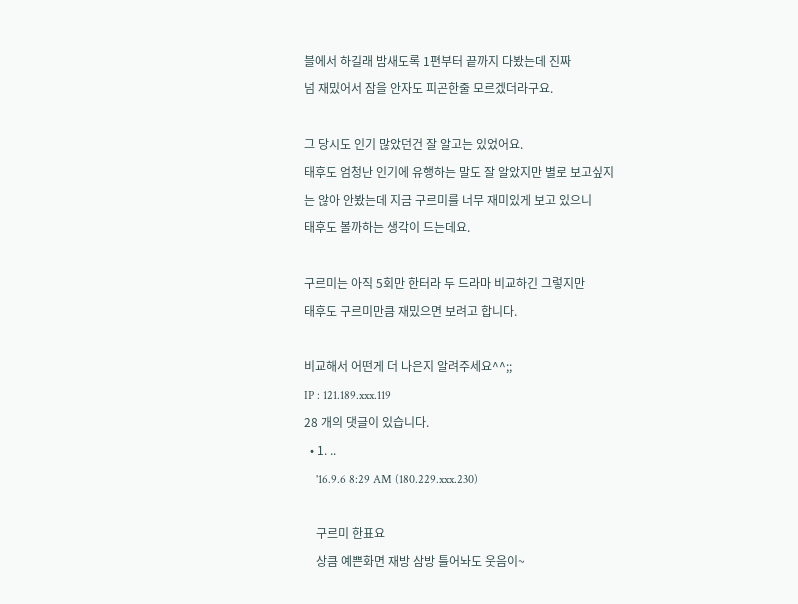블에서 하길래 밤새도록 1편부터 끝까지 다봤는데 진짜
넘 재밌어서 잠을 안자도 피곤한줄 모르겠더라구요.

그 당시도 인기 많았던건 잘 알고는 있었어요.
태후도 엄청난 인기에 유행하는 말도 잘 알았지만 별로 보고싶지
는 않아 안봤는데 지금 구르미를 너무 재미있게 보고 있으니
태후도 볼까하는 생각이 드는데요.

구르미는 아직 5회만 한터라 두 드라마 비교하긴 그렇지만
태후도 구르미만큼 재밌으면 보려고 합니다.

비교해서 어떤게 더 나은지 알려주세요^^;;
IP : 121.189.xxx.119
28 개의 댓글이 있습니다.
  • 1. ..
    '16.9.6 8:29 AM (180.229.xxx.230)

    구르미 한표요
    상큼 예쁜화면 재방 삼방 틀어놔도 웃음이~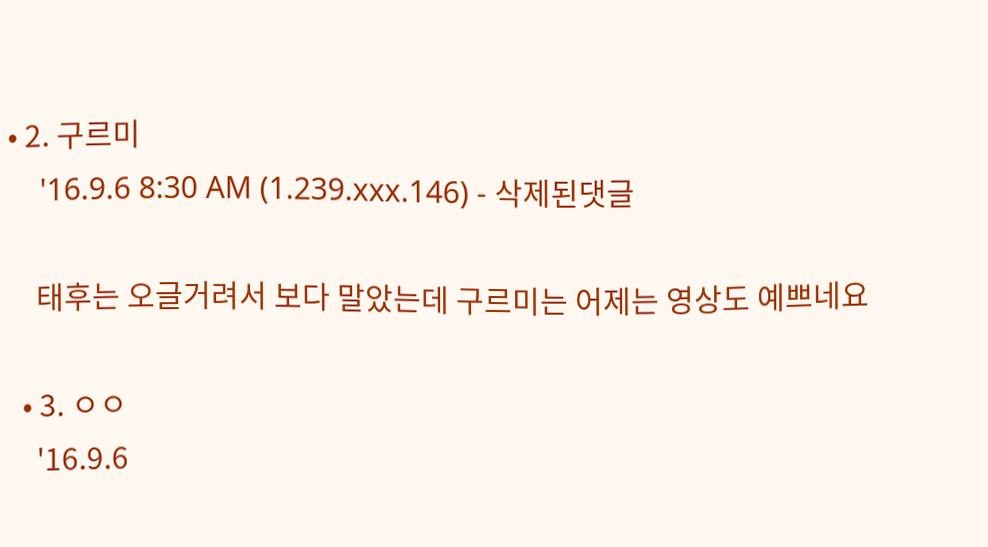• 2. 구르미
    '16.9.6 8:30 AM (1.239.xxx.146) - 삭제된댓글

    태후는 오글거려서 보다 말았는데 구르미는 어제는 영상도 예쁘네요

  • 3. ㅇㅇ
    '16.9.6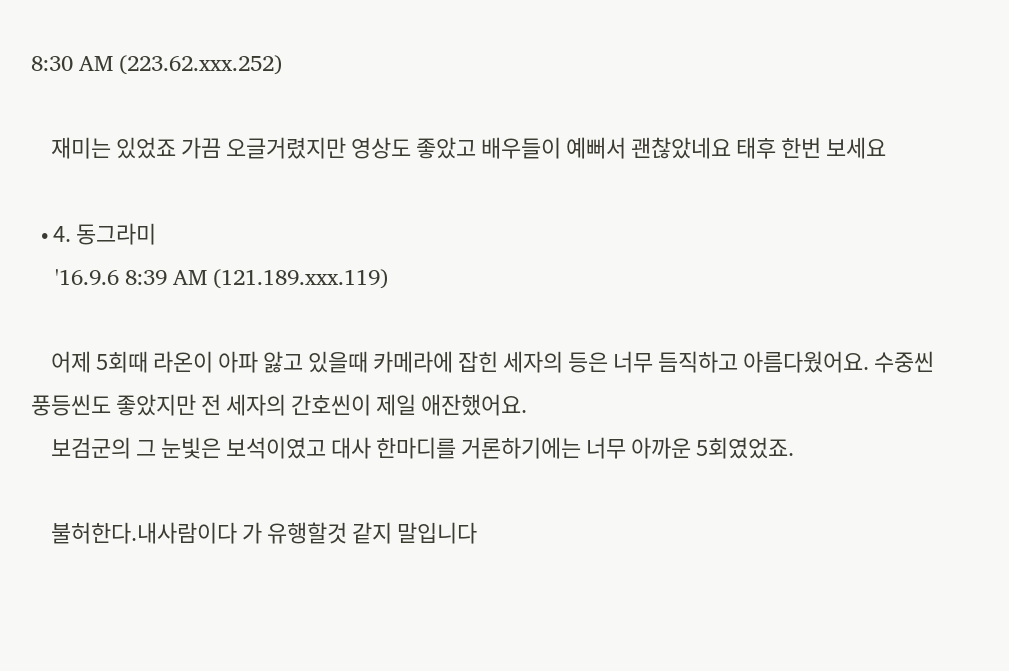8:30 AM (223.62.xxx.252)

    재미는 있었죠 가끔 오글거렸지만 영상도 좋았고 배우들이 예뻐서 괜찮았네요 태후 한번 보세요

  • 4. 동그라미
    '16.9.6 8:39 AM (121.189.xxx.119)

    어제 5회때 라온이 아파 앓고 있을때 카메라에 잡힌 세자의 등은 너무 듬직하고 아름다웠어요. 수중씬 풍등씬도 좋았지만 전 세자의 간호씬이 제일 애잔했어요.
    보검군의 그 눈빛은 보석이였고 대사 한마디를 거론하기에는 너무 아까운 5회였었죠.

    불허한다.내사람이다 가 유행할것 같지 말입니다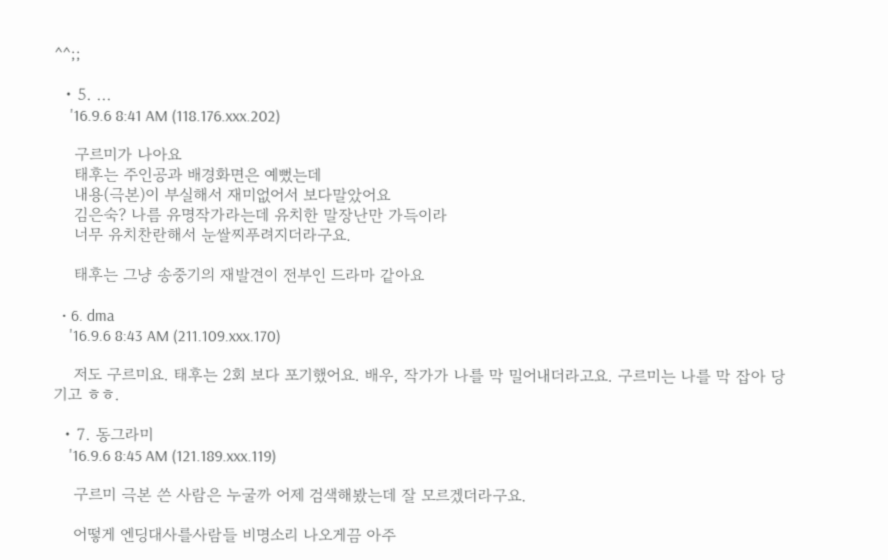^^;;

  • 5. ...
    '16.9.6 8:41 AM (118.176.xxx.202)

    구르미가 나아요
    태후는 주인공과 배경화면은 예뻤는데
    내용(극본)이 부실해서 재미없어서 보다말았어요
    김은숙? 나름 유명작가라는데 유치한 말장난만 가득이라
    너무 유치찬란해서 눈쌀찌푸려지더라구요.

    태후는 그냥 송중기의 재발견이 전부인 드라마 같아요

  • 6. dma
    '16.9.6 8:43 AM (211.109.xxx.170)

    저도 구르미요. 태후는 2회 보다 포기했어요. 배우, 작가가 나를 막 밀어내더라고요. 구르미는 나를 막 잡아 당기고 ㅎㅎ.

  • 7. 동그라미
    '16.9.6 8:45 AM (121.189.xxx.119)

    구르미 극본 쓴 사람은 누굴까 어제 검색해봤는데 잘 모르겠더라구요.

    어떻게 엔딩대사를사람들 비명소리 나오게끔 아주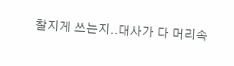찰지게 쓰는지..대사가 다 머리속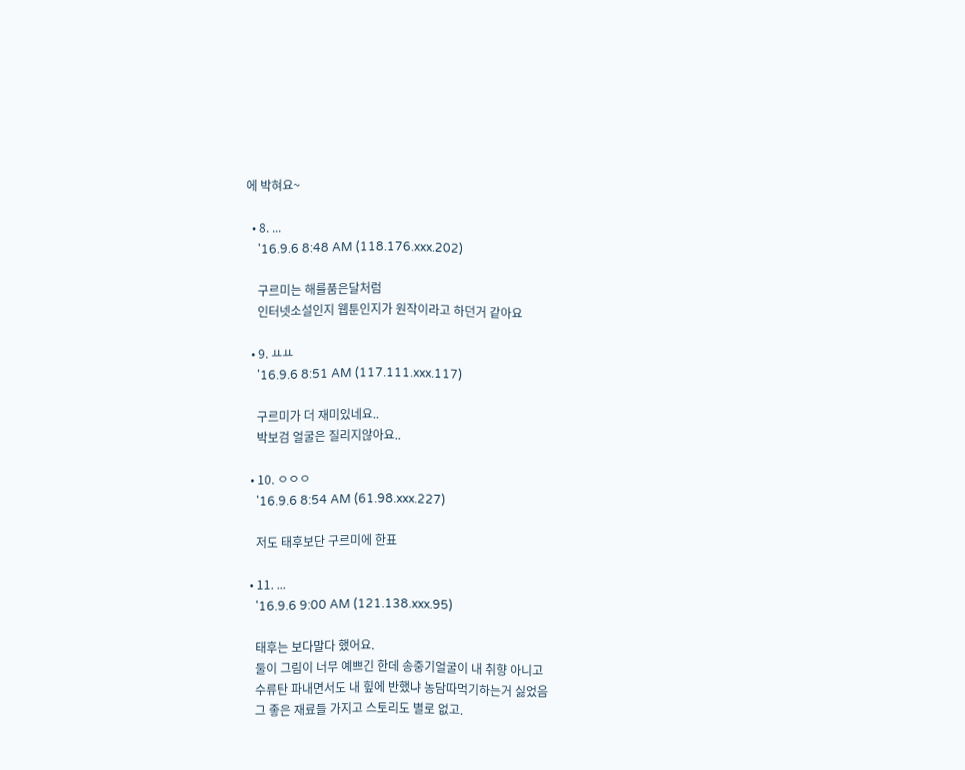에 박혀요~

  • 8. ...
    '16.9.6 8:48 AM (118.176.xxx.202)

    구르미는 해를품은달처럼
    인터넷소설인지 웹툰인지가 원작이라고 하던거 같아요

  • 9. ㅛㅛ
    '16.9.6 8:51 AM (117.111.xxx.117)

    구르미가 더 재미있네요..
    박보검 얼굴은 질리지않아요..

  • 10. ㅇㅇㅇ
    '16.9.6 8:54 AM (61.98.xxx.227)

    저도 태후보단 구르미에 한표

  • 11. ...
    '16.9.6 9:00 AM (121.138.xxx.95)

    태후는 보다말다 했어요.
    둘이 그림이 너무 예쁘긴 한데 송중기얼굴이 내 취향 아니고
    수류탄 파내면서도 내 힢에 반했냐 농담따먹기하는거 싫었음
    그 좋은 재료들 가지고 스토리도 별로 없고.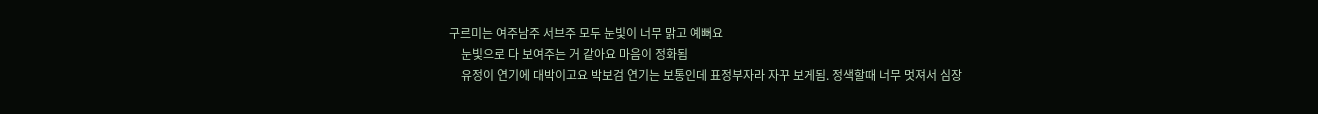구르미는 여주남주 서브주 모두 눈빛이 너무 맑고 예뻐요
    눈빛으로 다 보여주는 거 같아요 마음이 정화됨
    유정이 연기에 대박이고요 박보검 연기는 보통인데 표정부자라 자꾸 보게됨. 정색할때 너무 멋져서 심장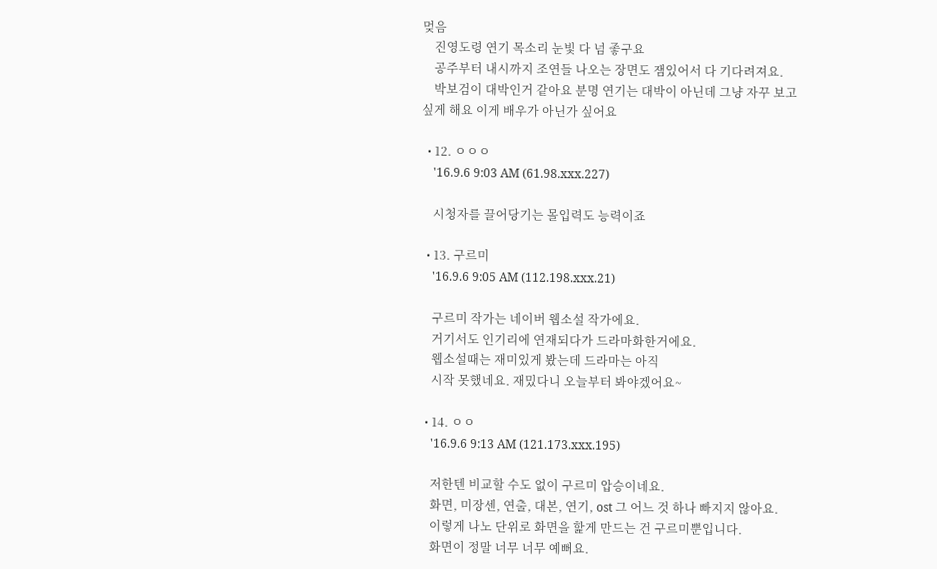멎음
    진영도령 연기 목소리 눈빛 다 넘 좋구요
    공주부터 내시까지 조연들 나오는 장면도 잼있어서 다 기다려져요.
    박보검이 대박인거 같아요 분명 연기는 대박이 아닌데 그냥 자꾸 보고 싶게 해요 이게 배우가 아닌가 싶어요

  • 12. ㅇㅇㅇ
    '16.9.6 9:03 AM (61.98.xxx.227)

    시청자를 끌어당기는 몰입력도 능력이죠

  • 13. 구르미
    '16.9.6 9:05 AM (112.198.xxx.21)

    구르미 작가는 네이버 웹소설 작가에요.
    거기서도 인기리에 연재되다가 드라마화한거에요.
    웹소설때는 재미있게 봤는데 드라마는 아직
    시작 못했네요. 재밌다니 오늘부터 봐야겠어요~

  • 14. ㅇㅇ
    '16.9.6 9:13 AM (121.173.xxx.195)

    저한텐 비교할 수도 없이 구르미 압승이네요.
    화면, 미장센, 연출, 대본, 연기, ost 그 어느 것 하나 빠지지 않아요.
    이렇게 나노 단위로 화면을 핥게 만드는 건 구르미뿐입니다.
    화면이 정말 너무 너무 예뻐요.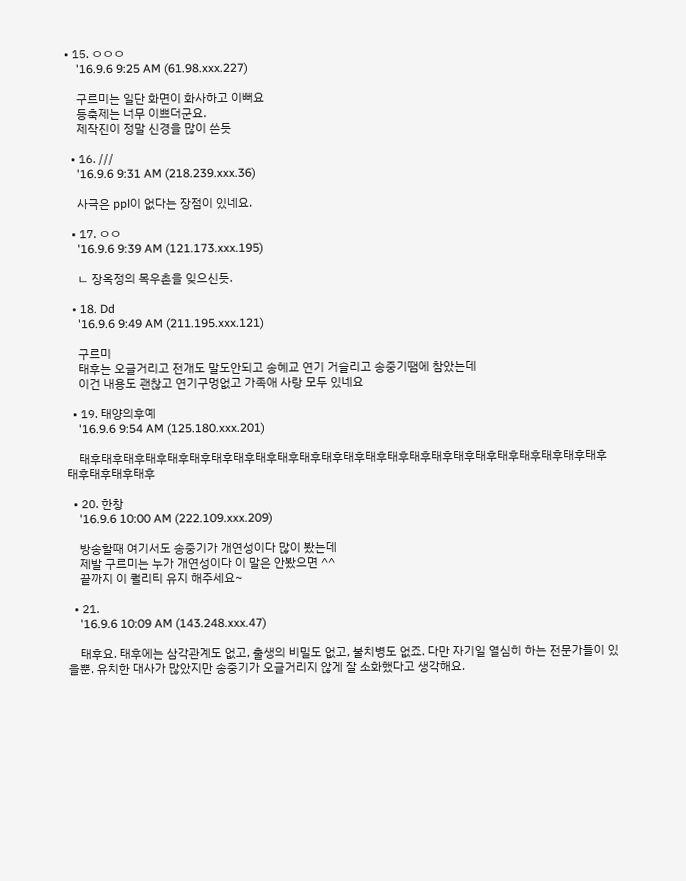• 15. ㅇㅇㅇ
    '16.9.6 9:25 AM (61.98.xxx.227)

    구르미는 일단 화면이 화사하고 이뻐요
    등축제는 너무 이쁘더군요.
    제작진이 정말 신경을 많이 쓴듯

  • 16. ///
    '16.9.6 9:31 AM (218.239.xxx.36)

    사극은 ppl이 없다는 장점이 있네요.

  • 17. ㅇㅇ
    '16.9.6 9:39 AM (121.173.xxx.195)

    ㄴ 장옥정의 목우촌을 잊으신듯.

  • 18. Dd
    '16.9.6 9:49 AM (211.195.xxx.121)

    구르미
    태후는 오글거리고 전개도 말도안되고 송혜교 연기 거슬리고 송중기땜에 참았는데
    이건 내용도 괜찮고 연기구멍없고 가족애 사랑 모두 있네요

  • 19. 태양의후예
    '16.9.6 9:54 AM (125.180.xxx.201)

    태후태후태후태후태후태후태후태후태후태후태후태후태후태후태후태후태후태후태후태후태후태후태후태후태후태후태후태후

  • 20. 한창
    '16.9.6 10:00 AM (222.109.xxx.209)

    방송할때 여기서도 송중기가 개연성이다 많이 봤는데
    제발 구르미는 누가 개연성이다 이 말은 안봤으면 ^^
    끝까지 이 퀄리티 유지 해주세요~

  • 21.
    '16.9.6 10:09 AM (143.248.xxx.47)

    태후요. 태후에는 삼각관계도 없고, 출생의 비밀도 없고, 불치병도 없죠. 다만 자기일 열심히 하는 전문가들이 있을뿐. 유치한 대사가 많았지만 송중기가 오글거리지 않게 잘 소화했다고 생각해요.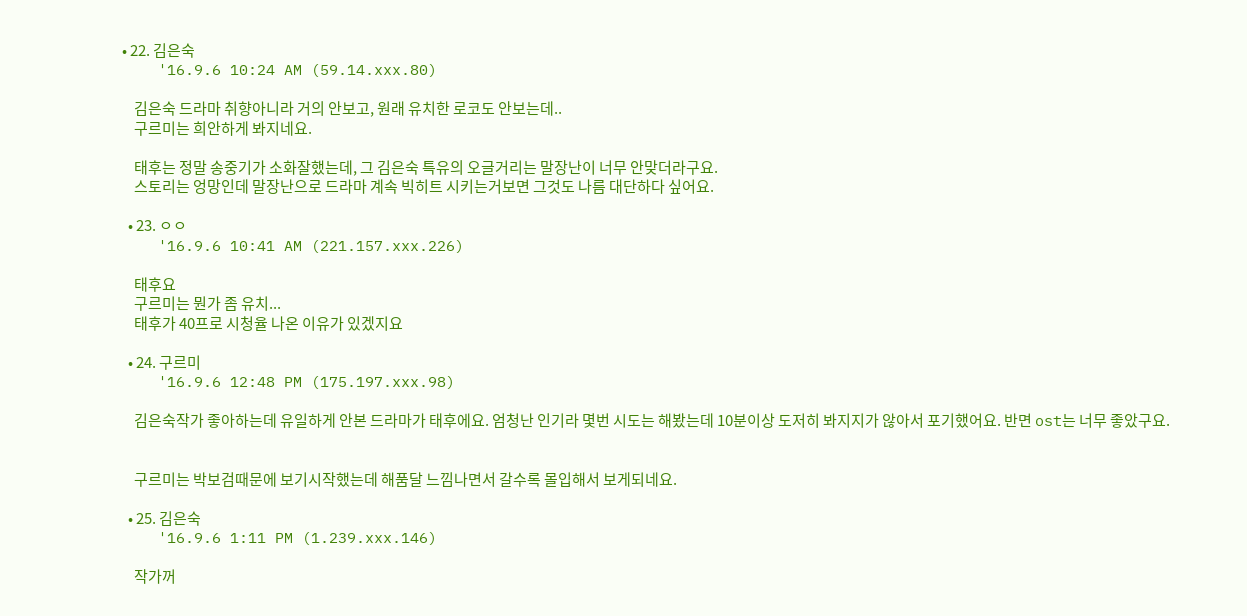• 22. 김은숙
    '16.9.6 10:24 AM (59.14.xxx.80)

    김은숙 드라마 취향아니라 거의 안보고, 원래 유치한 로코도 안보는데..
    구르미는 희안하게 봐지네요.

    태후는 정말 송중기가 소화잘했는데, 그 김은숙 특유의 오글거리는 말장난이 너무 안맞더라구요.
    스토리는 엉망인데 말장난으로 드라마 계속 빅히트 시키는거보면 그것도 나름 대단하다 싶어요.

  • 23. ㅇㅇ
    '16.9.6 10:41 AM (221.157.xxx.226)

    태후요
    구르미는 뭔가 좀 유치...
    태후가 40프로 시청율 나온 이유가 있겠지요

  • 24. 구르미
    '16.9.6 12:48 PM (175.197.xxx.98)

    김은숙작가 좋아하는데 유일하게 안본 드라마가 태후에요. 엄청난 인기라 몇번 시도는 해봤는데 10분이상 도저히 봐지지가 않아서 포기했어요. 반면 ost는 너무 좋았구요.


    구르미는 박보검때문에 보기시작했는데 해품달 느낌나면서 갈수록 몰입해서 보게되네요.

  • 25. 김은숙
    '16.9.6 1:11 PM (1.239.xxx.146)

    작가꺼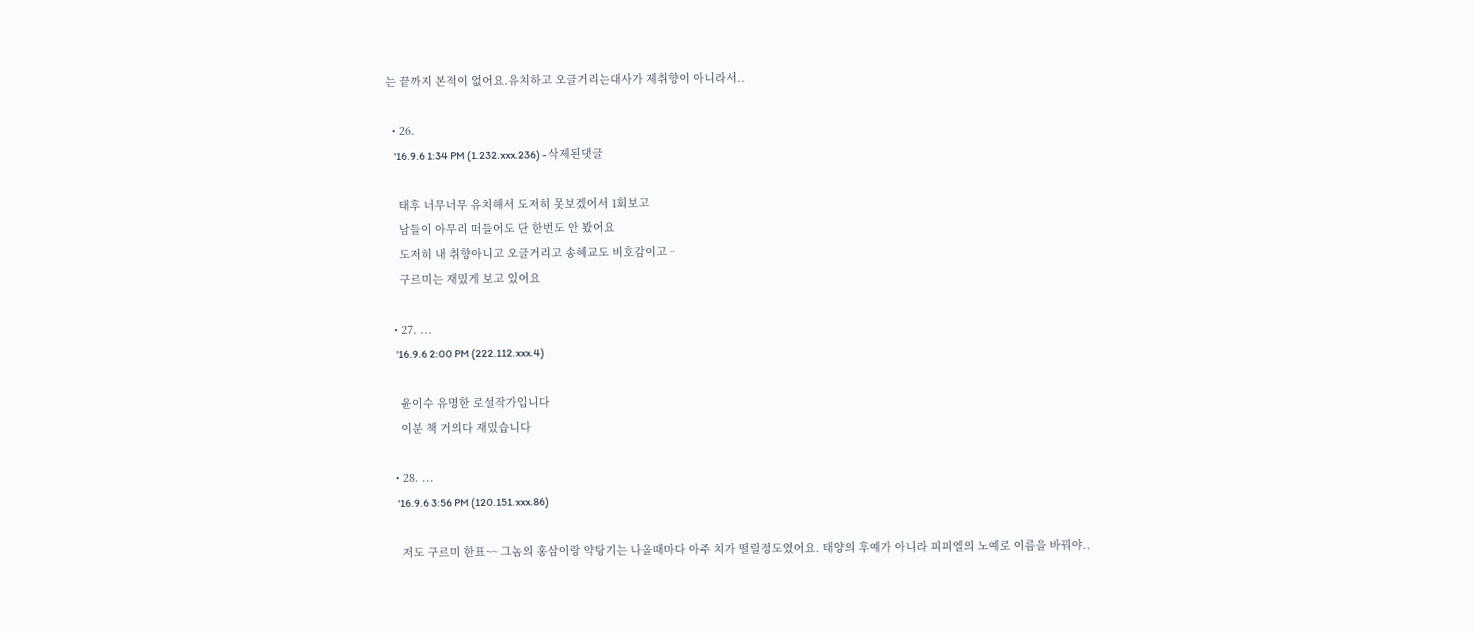는 끝까지 본적이 없어요.유치하고 오글거리는대사가 제취향이 아니라서..

  • 26.
    '16.9.6 1:34 PM (1.232.xxx.236) - 삭제된댓글

    태후 너무너무 유치해서 도저히 못보겠어서 1회보고
    남들이 아무리 떠들어도 단 한번도 안 봤어요
    도저히 내 취향아니고 오글거리고 송혜교도 비호감이고ᆢ
    구르미는 재밌게 보고 있어요

  • 27. ...
    '16.9.6 2:00 PM (222.112.xxx.4)

    윤이수 유명한 로설작가입니다
    이분 책 거의다 재밌습니다

  • 28. ...
    '16.9.6 3:56 PM (120.151.xxx.86)

    저도 구르미 한표~~ 그놈의 홍삼이랑 약탕기는 나올때마다 아주 치가 떨릴정도였어요. 태양의 후예가 아니라 피피엘의 노예로 이름을 바꿔야..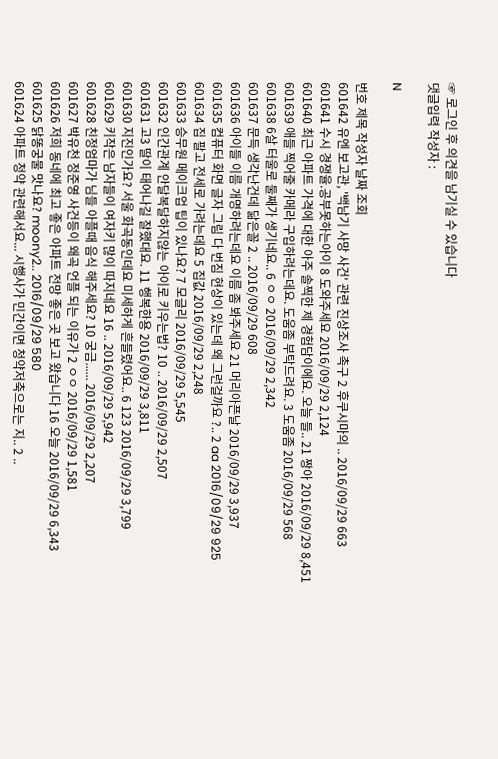☞ 로그인 후 의견을 남기실 수 있습니다
댓글입력 작성자 :

N

번호 제목 작성자 날짜 조회
601642 유엔 보고관, '백남기 사망 사건' 관련 진상조사 촉구 2 후쿠시마의 .. 2016/09/29 663
601641 수시 경쟁율.공부못하는아이 8 도와주세요 2016/09/29 2,124
601640 최근 아파트 가격에 대한 아주 솔찍한 제 경험담이에요. 오늘 들.. 21 짱아 2016/09/29 8,451
601639 애들 찍어줄 카메라 구입하려는데요. 도움좀 부탁드려요. 3 도움좀 2016/09/29 568
601638 6살 터울로 둘째가 생기네요.. 6 ㅇㅇ 2016/09/29 2,342
601637 문득 생각난건데 닮은꼴 2 .. 2016/09/29 608
601636 아이들 이름 개명하려는데요 이름 좀 봐주세요 21 머리아픈날 2016/09/29 3,937
601635 컴퓨터 화면 글자 그림 다 번짐 현상이 있는데 왜 그런걸까요 ?.. 2 aa 2016/09/29 925
601634 집 팔고 전세로 가려는데요 5 집값 2016/09/29 2,248
601633 승무원 메이크업 팁이 있나요? 7 모글리 2016/09/29 5,545
601632 인간관계 안달복달하지않는 아이로 키우는법? 10 .. 2016/09/29 2,507
601631 고3 딸이 태어나길 잘했대요. 11 행복한용 2016/09/29 3,811
601630 지진인가요? 서울 화곡동인데요 미세하게 흔들렸어요.. 6 123 2016/09/29 3,799
601629 키작은 남자들이 여자키 많이 따지네요 16 .. 2016/09/29 5,942
601628 친정엄마가 님들 아플때 음식 해주세요? 10 궁금...... 2016/09/29 2,207
601627 박유천 정준영 사건등이 왜곡 언플 되는 이유가 2 ㅇㅇ 2016/09/29 1,581
601626 저희 동네에 최고 좋은 아파트 전망 좋은 곳 보고 왔습니다 16 오늘 2016/09/29 6,343
601625 닭똥궁물 맛나요? moony2.. 2016/09/29 580
601624 아파트 청약 관련해서요... 시행사가 민간이면 청약저축으로는 지.. 2 ..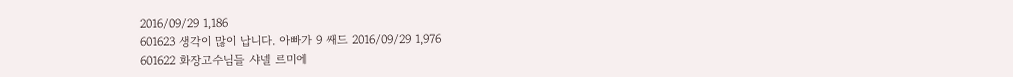2016/09/29 1,186
601623 생각이 많이 납니다. 아빠가 9 쌔드 2016/09/29 1,976
601622 화장고수님들 샤넬 르미에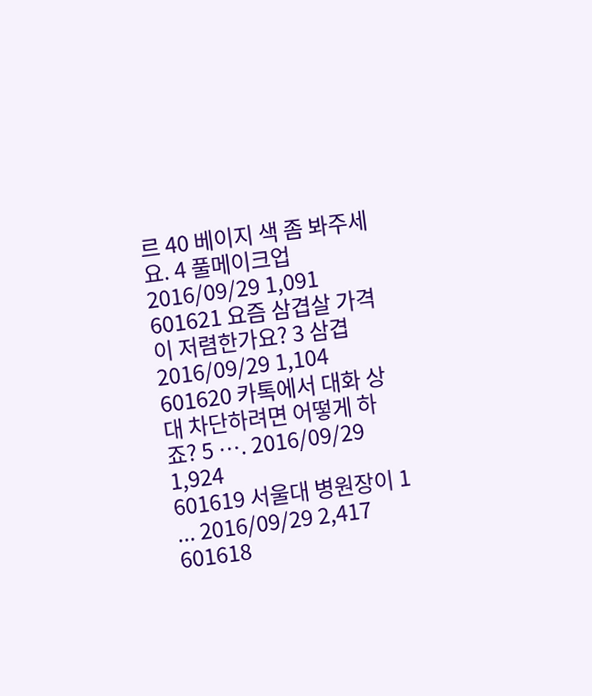르 40 베이지 색 좀 봐주세요. 4 풀메이크업 2016/09/29 1,091
601621 요즘 삼겹살 가격이 저렴한가요? 3 삼겹 2016/09/29 1,104
601620 카톡에서 대화 상대 차단하려면 어떻게 하죠? 5 …. 2016/09/29 1,924
601619 서울대 병원장이 1 ... 2016/09/29 2,417
601618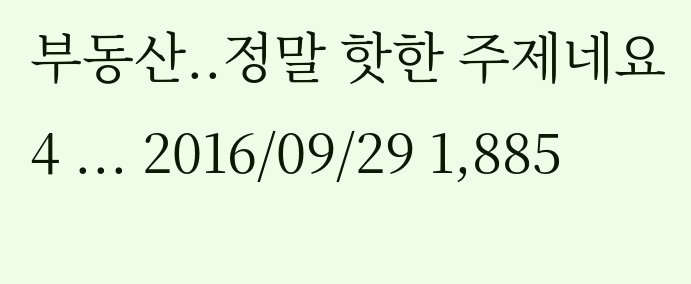부동산..정말 핫한 주제네요 4 ... 2016/09/29 1,885